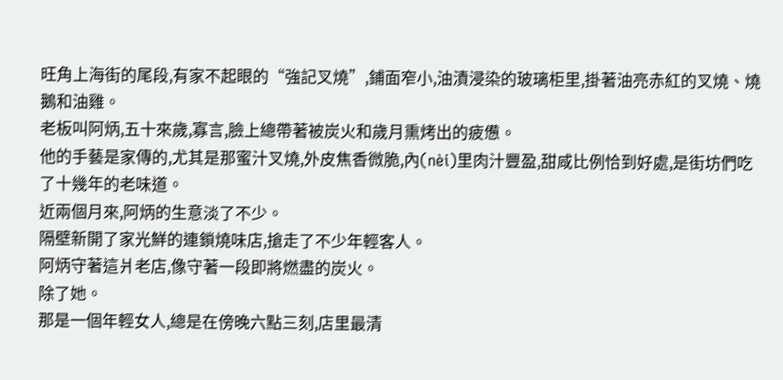旺角上海街的尾段,有家不起眼的“強記叉燒”,鋪面窄小,油漬浸染的玻璃柜里,掛著油亮赤紅的叉燒、燒鵝和油雞。
老板叫阿炳,五十來歲,寡言,臉上總帶著被炭火和歲月熏烤出的疲憊。
他的手藝是家傳的,尤其是那蜜汁叉燒,外皮焦香微脆,內(nèi)里肉汁豐盈,甜咸比例恰到好處,是街坊們吃了十幾年的老味道。
近兩個月來,阿炳的生意淡了不少。
隔壁新開了家光鮮的連鎖燒味店,搶走了不少年輕客人。
阿炳守著這爿老店,像守著一段即將燃盡的炭火。
除了她。
那是一個年輕女人,總是在傍晚六點三刻,店里最清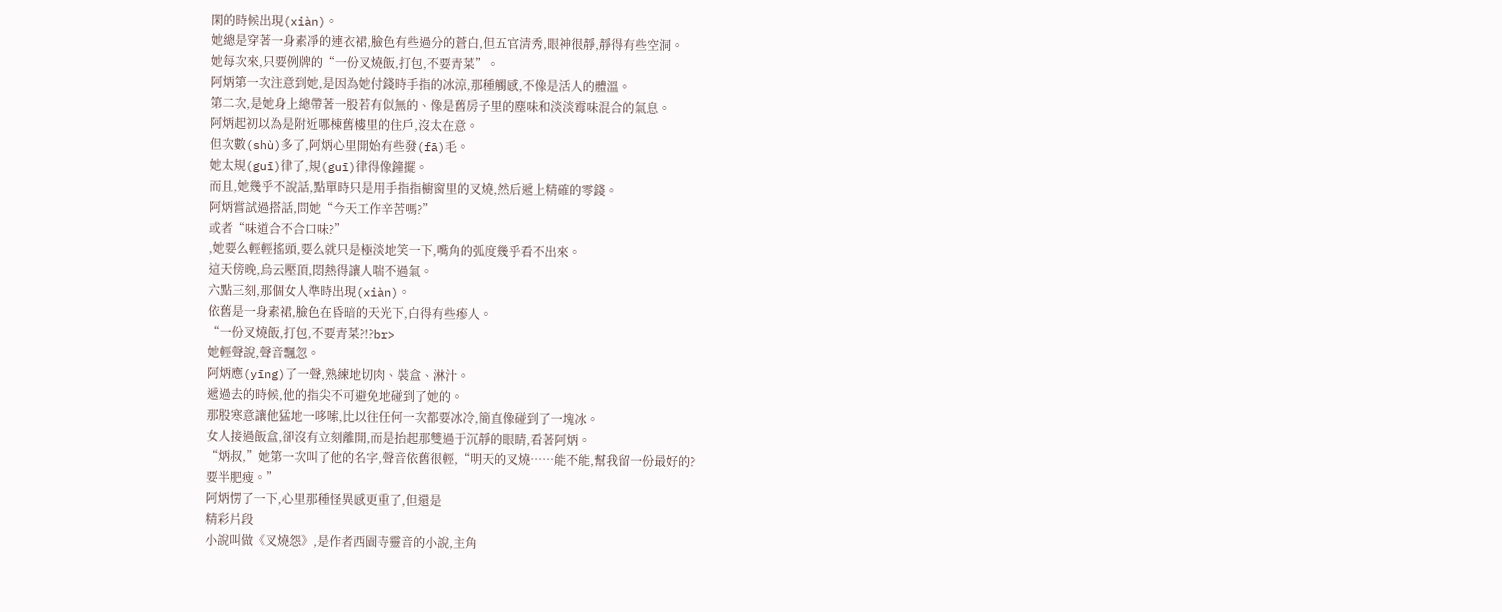閑的時候出現(xiàn)。
她總是穿著一身素凈的連衣裙,臉色有些過分的蒼白,但五官清秀,眼神很靜,靜得有些空洞。
她每次來,只要例牌的“一份叉燒飯,打包,不要青菜”。
阿炳第一次注意到她,是因為她付錢時手指的冰涼,那種觸感,不像是活人的體溫。
第二次,是她身上總帶著一股若有似無的、像是舊房子里的塵味和淡淡霉味混合的氣息。
阿炳起初以為是附近哪棟舊樓里的住戶,沒太在意。
但次數(shù)多了,阿炳心里開始有些發(fā)毛。
她太規(guī)律了,規(guī)律得像鐘擺。
而且,她幾乎不說話,點單時只是用手指指櫥窗里的叉燒,然后遞上精確的零錢。
阿炳嘗試過搭話,問她“今天工作辛苦嗎?”
或者“味道合不合口味?”
,她要么輕輕搖頭,要么就只是極淡地笑一下,嘴角的弧度幾乎看不出來。
這天傍晚,烏云壓頂,悶熱得讓人喘不過氣。
六點三刻,那個女人準時出現(xiàn)。
依舊是一身素裙,臉色在昏暗的天光下,白得有些瘆人。
“一份叉燒飯,打包,不要青菜?!?br>
她輕聲說,聲音飄忽。
阿炳應(yīng)了一聲,熟練地切肉、裝盒、淋汁。
遞過去的時候,他的指尖不可避免地碰到了她的。
那股寒意讓他猛地一哆嗦,比以往任何一次都要冰冷,簡直像碰到了一塊冰。
女人接過飯盒,卻沒有立刻離開,而是抬起那雙過于沉靜的眼睛,看著阿炳。
“炳叔,”她第一次叫了他的名字,聲音依舊很輕,“明天的叉燒……能不能,幫我留一份最好的?
要半肥瘦。”
阿炳愣了一下,心里那種怪異感更重了,但還是
精彩片段
小說叫做《叉燒怨》,是作者西園寺靈音的小說,主角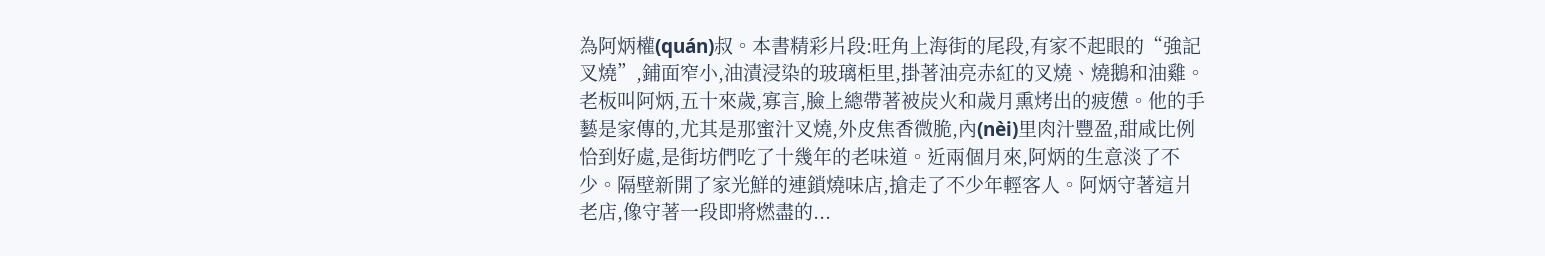為阿炳權(quán)叔。本書精彩片段:旺角上海街的尾段,有家不起眼的“強記叉燒”,鋪面窄小,油漬浸染的玻璃柜里,掛著油亮赤紅的叉燒、燒鵝和油雞。老板叫阿炳,五十來歲,寡言,臉上總帶著被炭火和歲月熏烤出的疲憊。他的手藝是家傳的,尤其是那蜜汁叉燒,外皮焦香微脆,內(nèi)里肉汁豐盈,甜咸比例恰到好處,是街坊們吃了十幾年的老味道。近兩個月來,阿炳的生意淡了不少。隔壁新開了家光鮮的連鎖燒味店,搶走了不少年輕客人。阿炳守著這爿老店,像守著一段即將燃盡的...